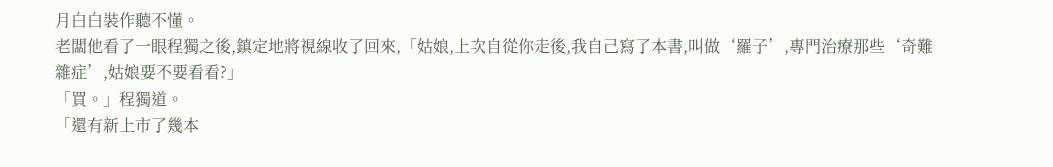月白白裝作聽不懂。
老闆他看了一眼程獨之後,鎮定地將視線收了回來,「姑娘,上次自從你走後,我自己寫了本書,叫做‘羅子’,專門治療那些‘奇難雜症’,姑娘要不要看看?」
「買。」程獨道。
「還有新上市了幾本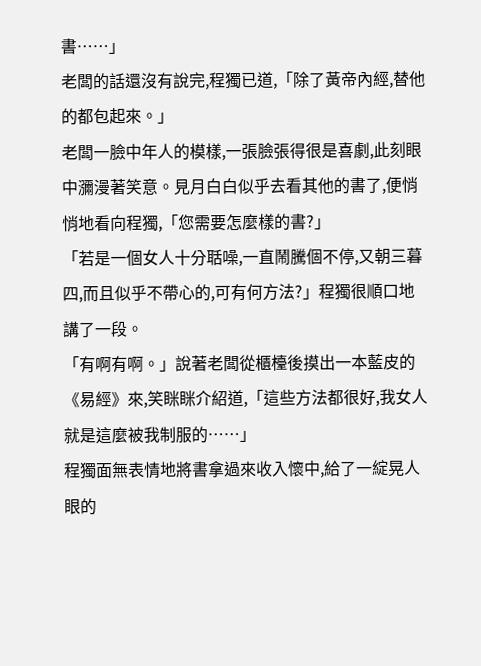書……」
老闆的話還沒有說完,程獨已道,「除了黃帝內經,替他的都包起來。」
老闆一臉中年人的模樣,一張臉張得很是喜劇,此刻眼中瀰漫著笑意。見月白白似乎去看其他的書了,便悄悄地看向程獨,「您需要怎麼樣的書?」
「若是一個女人十分聒噪,一直鬧騰個不停,又朝三暮四,而且似乎不帶心的,可有何方法?」程獨很順口地講了一段。
「有啊有啊。」說著老闆從櫃檯後摸出一本藍皮的《易經》來,笑眯眯介紹道,「這些方法都很好,我女人就是這麼被我制服的……」
程獨面無表情地將書拿過來收入懷中,給了一綻晃人眼的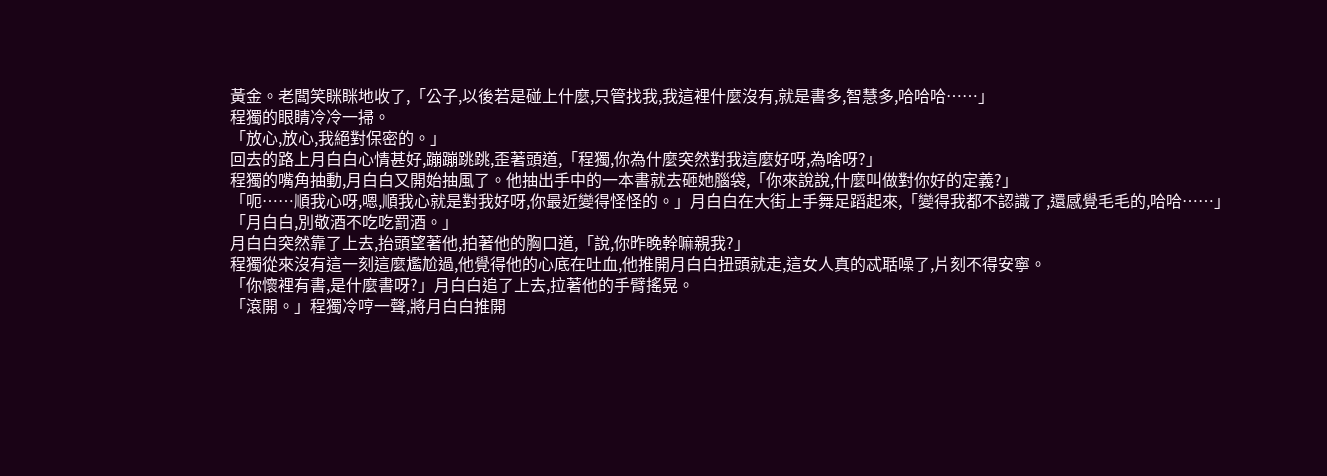黃金。老闆笑眯眯地收了,「公子,以後若是碰上什麼,只管找我,我這裡什麼沒有,就是書多,智慧多,哈哈哈……」
程獨的眼睛冷冷一掃。
「放心,放心,我絕對保密的。」
回去的路上月白白心情甚好,蹦蹦跳跳,歪著頭道,「程獨,你為什麼突然對我這麼好呀,為啥呀?」
程獨的嘴角抽動,月白白又開始抽風了。他抽出手中的一本書就去砸她腦袋,「你來說說,什麼叫做對你好的定義?」
「呃……順我心呀,嗯,順我心就是對我好呀,你最近變得怪怪的。」月白白在大街上手舞足蹈起來,「變得我都不認識了,還感覺毛毛的,哈哈……」
「月白白,別敬酒不吃吃罰酒。」
月白白突然靠了上去,抬頭望著他,拍著他的胸口道,「說,你昨晚幹嘛親我?」
程獨從來沒有這一刻這麼尷尬過,他覺得他的心底在吐血,他推開月白白扭頭就走,這女人真的忒聒噪了,片刻不得安寧。
「你懷裡有書,是什麼書呀?」月白白追了上去,拉著他的手臂搖晃。
「滾開。」程獨冷哼一聲,將月白白推開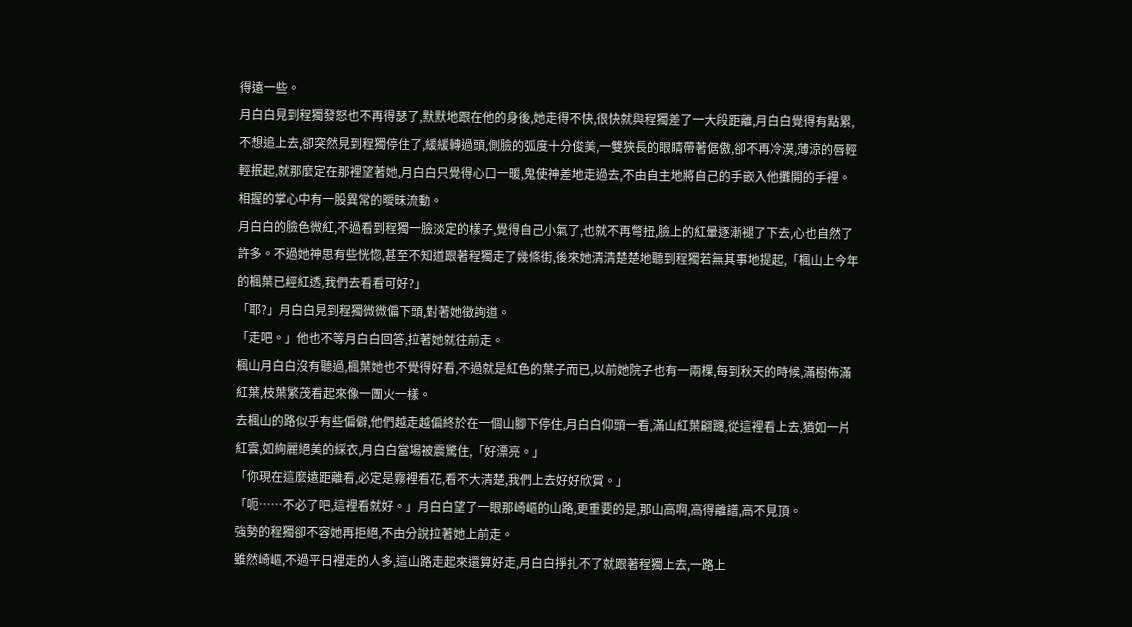得遠一些。
月白白見到程獨發怒也不再得瑟了,默默地跟在他的身後,她走得不快,很快就與程獨差了一大段距離,月白白覺得有點累,不想追上去,卻突然見到程獨停住了,緩緩轉過頭,側臉的弧度十分俊美,一雙狹長的眼睛帶著倨傲,卻不再冷漠,薄涼的唇輕輕抿起,就那麼定在那裡望著她,月白白只覺得心口一暖,鬼使神差地走過去,不由自主地將自己的手嵌入他攤開的手裡。相握的掌心中有一股異常的曖昧流動。
月白白的臉色微紅,不過看到程獨一臉淡定的樣子,覺得自己小氣了,也就不再彆扭,臉上的紅暈逐漸褪了下去,心也自然了許多。不過她神思有些恍惚,甚至不知道跟著程獨走了幾條街,後來她清清楚楚地聽到程獨若無其事地提起,「楓山上今年的楓葉已經紅透,我們去看看可好?」
「耶?」月白白見到程獨微微偏下頭,對著她徵詢道。
「走吧。」他也不等月白白回答,拉著她就往前走。
楓山月白白沒有聽過,楓葉她也不覺得好看,不過就是紅色的葉子而已,以前她院子也有一兩棵,每到秋天的時候,滿樹佈滿紅葉,枝葉繁茂看起來像一團火一樣。
去楓山的路似乎有些偏僻,他們越走越偏終於在一個山腳下停住,月白白仰頭一看,滿山紅葉翩躚,從這裡看上去,猶如一片紅雲,如絢麗絕美的綵衣,月白白當場被震驚住,「好漂亮。」
「你現在這麼遠距離看,必定是霧裡看花,看不大清楚,我們上去好好欣賞。」
「呃……不必了吧,這裡看就好。」月白白望了一眼那崎嶇的山路,更重要的是,那山高啊,高得離譜,高不見頂。
強勢的程獨卻不容她再拒絕,不由分說拉著她上前走。
雖然崎嶇,不過平日裡走的人多,這山路走起來還算好走,月白白掙扎不了就跟著程獨上去,一路上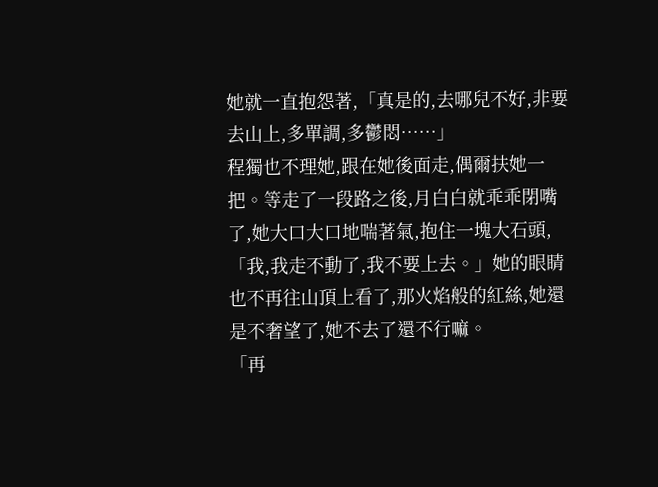她就一直抱怨著,「真是的,去哪兒不好,非要去山上,多單調,多鬱悶……」
程獨也不理她,跟在她後面走,偶爾扶她一把。等走了一段路之後,月白白就乖乖閉嘴了,她大口大口地喘著氣,抱住一塊大石頭,「我,我走不動了,我不要上去。」她的眼睛也不再往山頂上看了,那火焰般的紅絲,她還是不奢望了,她不去了還不行嘛。
「再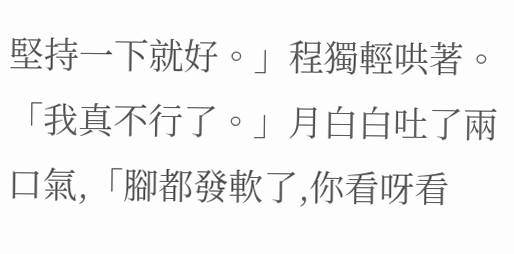堅持一下就好。」程獨輕哄著。
「我真不行了。」月白白吐了兩口氣,「腳都發軟了,你看呀看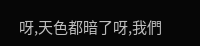呀,天色都暗了呀,我們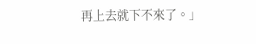再上去就下不來了。」